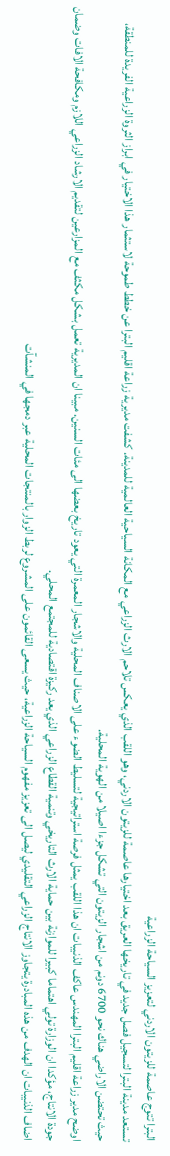البترا تتوج عاصمة للزيتون الاردني لتعزيز السياحة الزراعية
تستعد مدينة البترا لتسجيل فصل جديد في تاريخها العريق بعد اختيارها عاصمة للزيتون الاردني، وهو اللقب الذي يعكس تلاحم الارث الزراعي مع المكانة السياحية العالمية للمدينة. كشفت مديرية زراعة اقليم البترا عن خطط طموحة لاستثمار هذا الاختيار في ابراز الثروة الزراعية الفريدة للمنطقة، حيث تحتضن الاراضي هناك نحو 6700 دونم من اشجار الزيتون التي تشكل جزءا اصيلا من الهوية المحلية.
اوضح مدير زراعة اقليم البترا المهندس عاكف الذنيبات ان هذا اللقب يمثل فرصة استراتيجية لتسليط الضوء على الاصناف المحلية والاشجار المعمرة التي يعود تاريخ بعضها الى مئات السنين. مبينا ان المديرية تعمل بشكل مكثف مع المزارعين لتقديم الارشاد الزراعي اللازم ومكافحة الافات وضمان جودة الانتاج، مؤكدا ان الوزارة تولي اهتماما كبيرا للموازنة بين حماية الارث التاريخي وتنمية القطاع الزراعي الذي يعد ركيزة اقتصادية للمجتمع المحلي.
اضاف الذنيبات ان الهدف من هذه المبادرة يتجاوز الانتاج الزراعي التقليدي ليصل الى تعزيز مفهوم السياحة الزراعية، حيث يسعى القائمون على المشروع لربط الزوار بالمنتجات المحلية عبر دمجها في المنشآت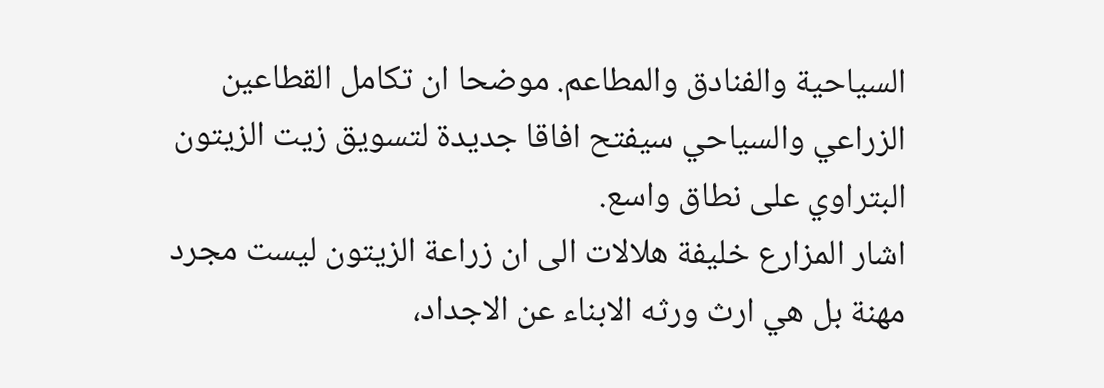السياحية والفنادق والمطاعم. موضحا ان تكامل القطاعين الزراعي والسياحي سيفتح افاقا جديدة لتسويق زيت الزيتون البتراوي على نطاق واسع.
اشار المزارع خليفة هلالات الى ان زراعة الزيتون ليست مجرد مهنة بل هي ارث ورثه الابناء عن الاجداد،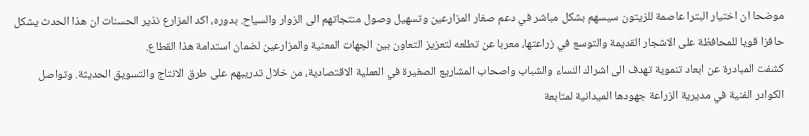موضحا ان اختيار البترا عاصمة للزيتون سيسهم بشكل مباشر في دعم صغار المزارعين وتسهيل وصول منتجاتهم الى الزوار والسياح. بدوره، اكد المزارع نذير الحسنات ان هذا الحدث يشكل حافزا قويا للمحافظة على الاشجار القديمة والتوسع في زراعتها، معربا عن تطلعه لتعزيز التعاون بين الجهات المعنية والمزارعين لضمان استدامة هذا القطاع.
كشفت المبادرة عن ابعاد تنموية تهدف الى اشراك النساء والشباب واصحاب المشاريع الصغيرة في العملية الاقتصادية، من خلال تدريبهم على طرق الانتاج والتسويق الحديثة. وتواصل الكوادر الفنية في مديرية الزراعة جهودها الميدانية لمتابعة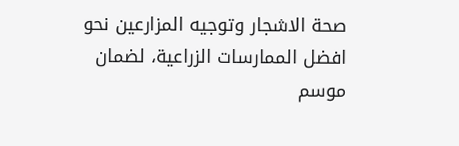صحة الاشجار وتوجيه المزارعين نحو افضل الممارسات الزراعية، لضمان موسم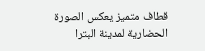قطاف متميز يعكس الصورة الحضارية لمدينة البترا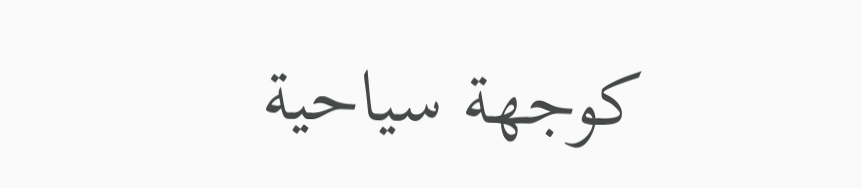كوجهة سياحية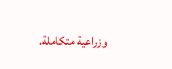وزراعية متكاملة.